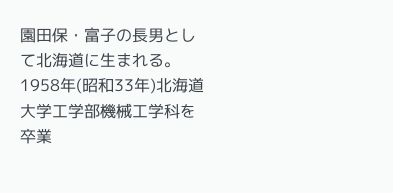園田保・富子の長男として北海道に生まれる。1958年(昭和33年)北海道大学工学部機械工学科を卒業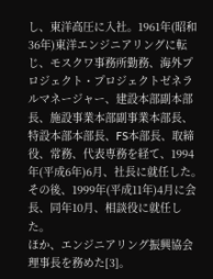し、東洋高圧に入社。1961年(昭和36年)東洋エンジニアリングに転じ、モスクワ事務所勤務、海外プロジェクト・プロジェクトゼネラルマネージャー、建設本部副本部長、施設事業本部副事業本部長、特設本部本部長、FS本部長、取締役、常務、代表専務を経て、1994年(平成6年)6月、社長に就任した。その後、1999年(平成11年)4月に会長、同年10月、相談役に就任した。
ほか、エンジニアリング振興協会理事長を務めた[3]。